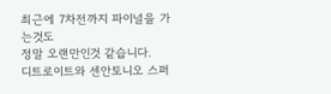최근에 7차전까지 파이널을 가는것도
정말 오랜만인것 같습니다.
디트로이트와 센안토니오 스퍼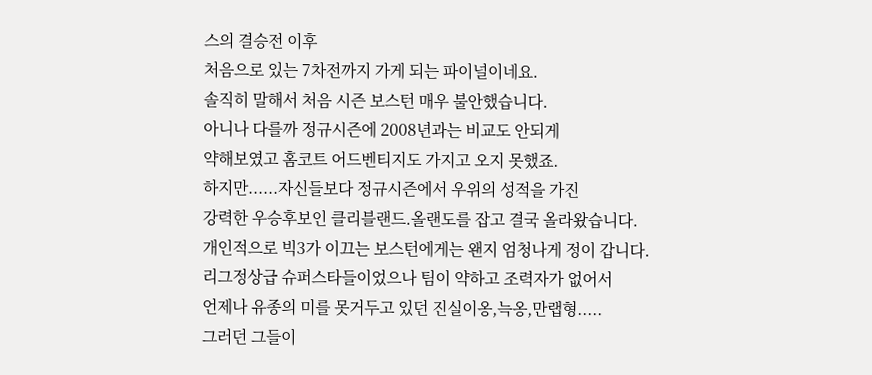스의 결승전 이후
처음으로 있는 7차전까지 가게 되는 파이널이네요.
솔직히 말해서 처음 시즌 보스턴 매우 불안했습니다.
아니나 다를까 정규시즌에 2008년과는 비교도 안되게
약해보였고 홈코트 어드벤티지도 가지고 오지 못했죠.
하지만......자신들보다 정규시즌에서 우위의 성적을 가진
강력한 우승후보인 클리블랜드.올랜도를 잡고 결국 올라왔습니다.
개인적으로 빅3가 이끄는 보스턴에게는 왠지 엄청나게 정이 갑니다.
리그정상급 슈퍼스타들이었으나 팀이 약하고 조력자가 없어서
언제나 유종의 미를 못거두고 있던 진실이옹,늑옹,만랩형.....
그러던 그들이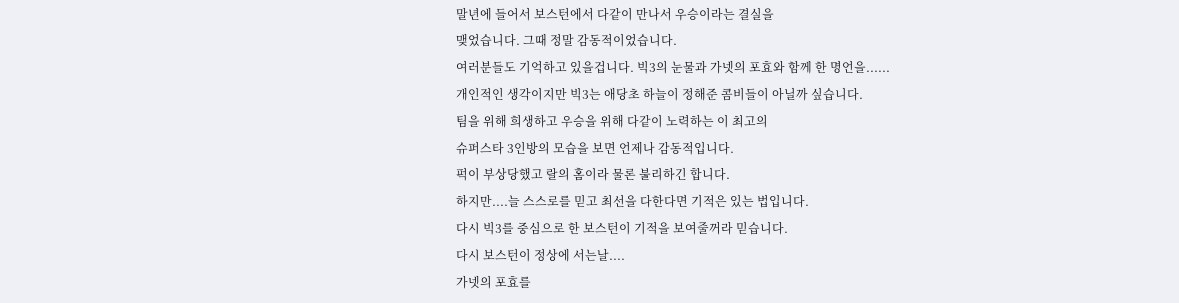말년에 들어서 보스턴에서 다같이 만나서 우승이라는 결실을
맺었습니다. 그때 정말 감동적이었습니다.
여러분들도 기억하고 있을겁니다. 빅3의 눈물과 가넷의 포효와 함께 한 명언을......
개인적인 생각이지만 빅3는 애당초 하늘이 정해준 콤비들이 아닐까 싶습니다.
팀을 위해 희생하고 우승을 위해 다같이 노력하는 이 최고의
슈퍼스타 3인방의 모습을 보면 언제나 감동적입니다.
퍽이 부상당했고 랄의 홈이라 물론 불리하긴 합니다.
하지만....늘 스스로를 믿고 최선을 다한다면 기적은 있는 법입니다.
다시 빅3를 중심으로 한 보스턴이 기적을 보여줄꺼라 믿습니다.
다시 보스턴이 정상에 서는날....
가넷의 포효를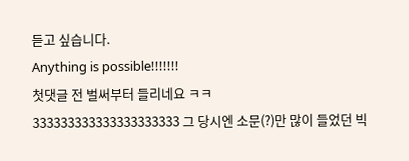듣고 싶습니다.
Anything is possible!!!!!!!
첫댓글 전 벌써부터 들리네요 ㅋㅋ
333333333333333333333 그 당시엔 소문(?)만 많이 들었던 빅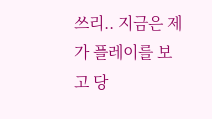쓰리.. 지금은 제가 플레이를 보고 당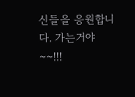신들을 응원합니다. 가는거야~~!!!